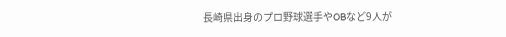長崎県出身のプロ野球選手やOBなど9人が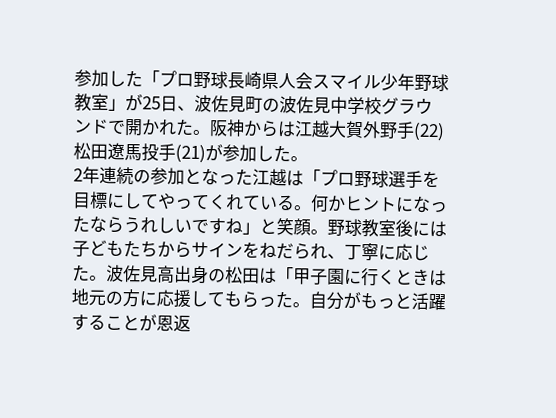参加した「プロ野球長崎県人会スマイル少年野球教室」が25日、波佐見町の波佐見中学校グラウンドで開かれた。阪神からは江越大賀外野手(22)松田遼馬投手(21)が参加した。
2年連続の参加となった江越は「プロ野球選手を目標にしてやってくれている。何かヒントになったならうれしいですね」と笑顔。野球教室後には子どもたちからサインをねだられ、丁寧に応じた。波佐見高出身の松田は「甲子園に行くときは地元の方に応援してもらった。自分がもっと活躍することが恩返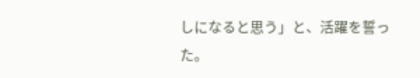しになると思う」と、活躍を誓った。